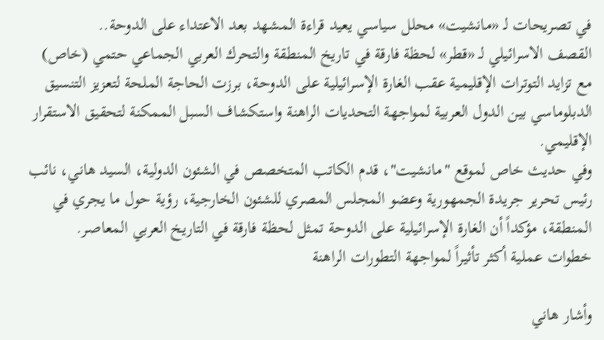في تصريحات لـ «مانشيت» محلل سياسي يعيد قراءة المشهد بعد الاعتداء على الدوحة..
القصف الاسرائيلي لـ «قطر» لحظة فارقة في تاريخ المنطقة والتحرك العربي الجماعي حتمي (خاص)
مع تزايد التوترات الإقليمية عقب الغارة الإسرائيلية على الدوحة، برزت الحاجة الملحة لتعزيز التنسيق الدبلوماسي بين الدول العربية لمواجهة التحديات الراهنة واستكشاف السبل الممكنة لتحقيق الاستقرار الإقليمي.
وفي حديث خاص لموقع "مانشيت"، قدم الكاتب المتخصص في الشئون الدولية، السيد هاني، نائب رئيس تحرير جريدة الجمهورية وعضو المجلس المصري للشئون الخارجية، رؤية حول ما يجري في المنطقة، مؤكداً أن الغارة الإسرائيلية على الدوحة تمثل لحظة فارقة في التاريخ العربي المعاصر.
خطوات عملية أكثر تأثيراً لمواجهة التطورات الراهنة

وأشار هاني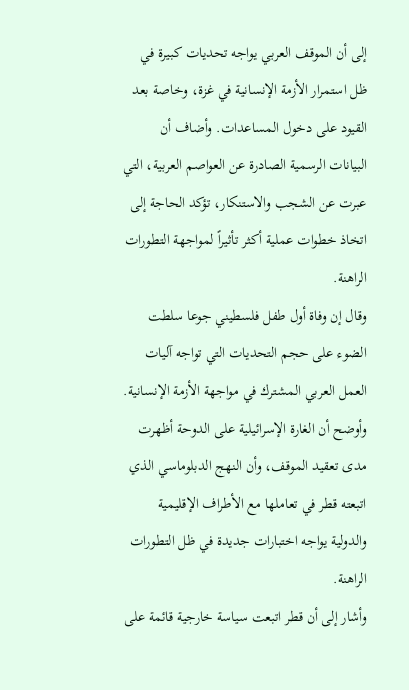إلى أن الموقف العربي يواجه تحديات كبيرة في ظل استمرار الأزمة الإنسانية في غزة، وخاصة بعد القيود على دخول المساعدات. وأضاف أن البيانات الرسمية الصادرة عن العواصم العربية، التي عبرت عن الشجب والاستنكار، تؤكد الحاجة إلى اتخاذ خطوات عملية أكثر تأثيراً لمواجهة التطورات الراهنة.
وقال إن وفاة أول طفل فلسطيني جوعا سلطت الضوء على حجم التحديات التي تواجه آليات العمل العربي المشترك في مواجهة الأزمة الإنسانية.
وأوضح أن الغارة الإسرائيلية على الدوحة أظهرت مدى تعقيد الموقف، وأن النهج الدبلوماسي الذي اتبعته قطر في تعاملها مع الأطراف الإقليمية والدولية يواجه اختبارات جديدة في ظل التطورات الراهنة.
وأشار إلى أن قطر اتبعت سياسة خارجية قائمة على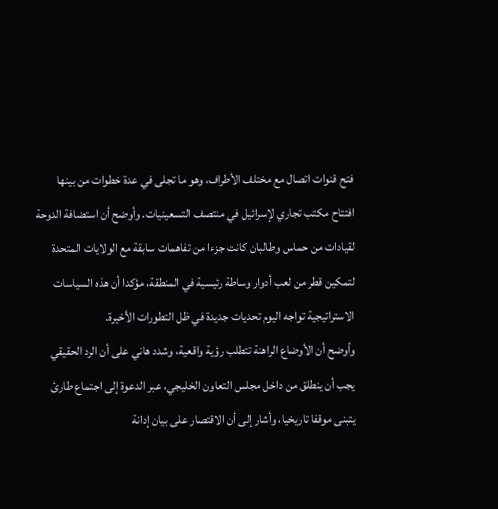فتح قنوات اتصال مع مختلف الأطراف، وهو ما تجلى في عدة خطوات من بينها افتتاح مكتب تجاري لإسرائيل في منتصف التسعينيات. وأوضح أن استضافة الدوحة لقيادات من حماس وطالبان كانت جزءا من تفاهمات سابقة مع الولايات المتحدة لتمكين قطر من لعب أدوار وساطة رئيسية في المنطقة، مؤكدا أن هذه السياسات الاستراتيجية تواجه اليوم تحديات جديدة في ظل التطورات الأخيرة.
وأوضح أن الأوضاع الراهنة تتطلب رؤية واقعية، وشدد هاني على أن الرد الحقيقي يجب أن ينطلق من داخل مجلس التعاون الخليجي، عبر الدعوة إلى اجتماع طارئ يتبنى موقفا تاريخيا، وأشار إلى أن الاقتصار على بيان إدانة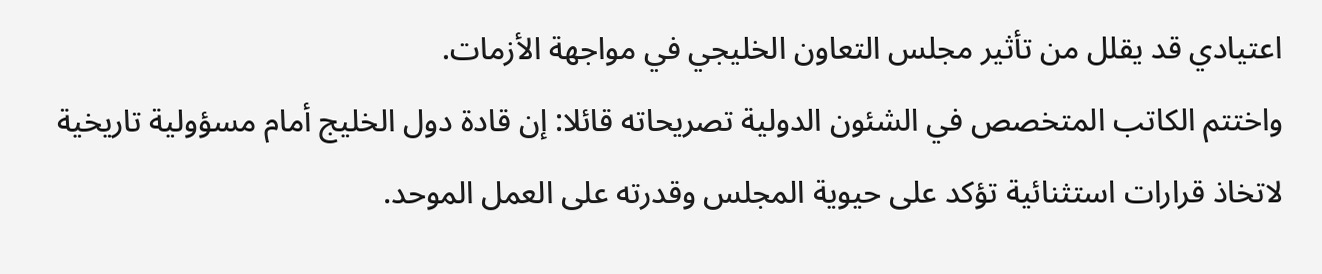اعتيادي قد يقلل من تأثير مجلس التعاون الخليجي في مواجهة الأزمات.
واختتم الكاتب المتخصص في الشئون الدولية تصريحاته قائلا: إن قادة دول الخليج أمام مسؤولية تاريخية لاتخاذ قرارات استثنائية تؤكد على حيوية المجلس وقدرته على العمل الموحد.